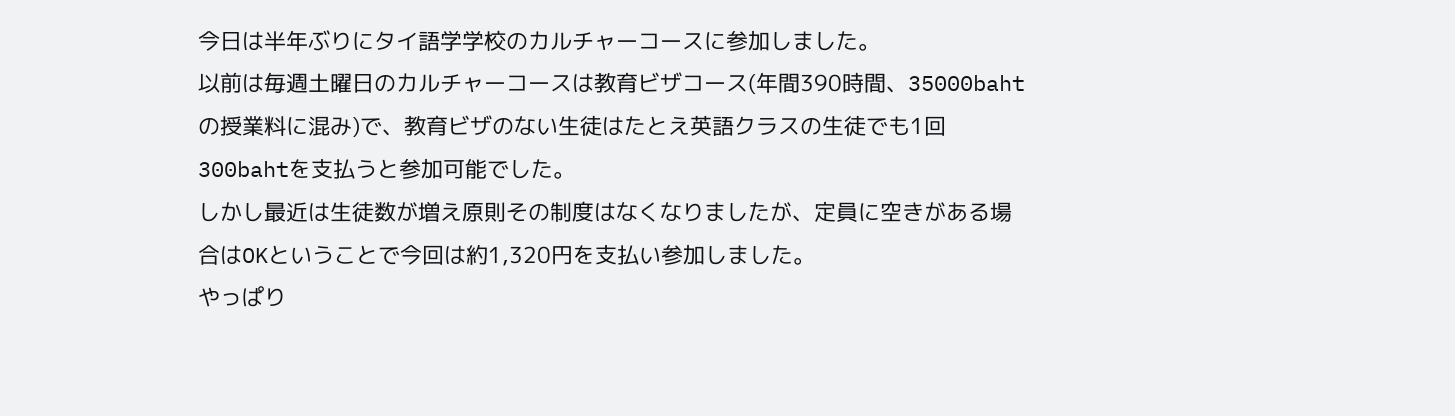今日は半年ぶりにタイ語学学校のカルチャーコースに参加しました。
以前は毎週土曜日のカルチャーコースは教育ビザコース(年間390時間、35000bahtの授業料に混み)で、教育ビザのない生徒はたとえ英語クラスの生徒でも1回300bahtを支払うと参加可能でした。
しかし最近は生徒数が増え原則その制度はなくなりましたが、定員に空きがある場合はOKということで今回は約1,320円を支払い参加しました。
やっぱり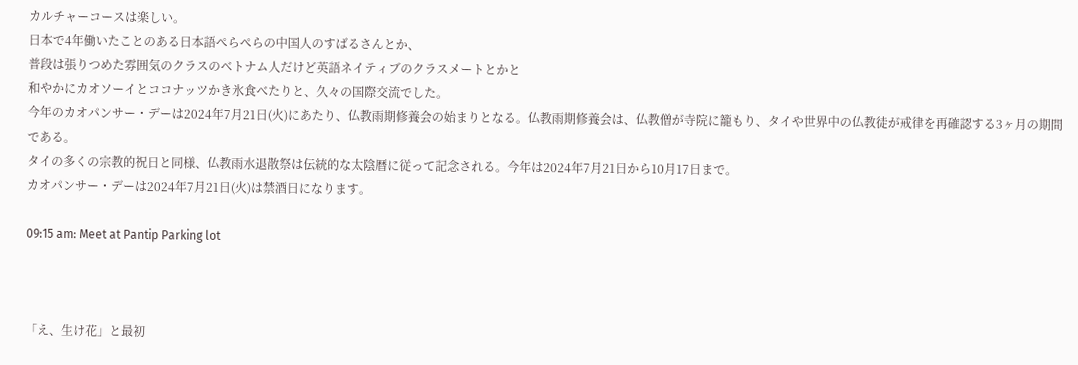カルチャーコースは楽しい。
日本で4年働いたことのある日本語ぺらぺらの中国人のすばるさんとか、
普段は張りつめた雰囲気のクラスのベトナム人だけど英語ネイティブのクラスメートとかと
和やかにカオソーイとココナッツかき氷食べたりと、久々の国際交流でした。
今年のカオパンサー・デーは2024年7月21日(火)にあたり、仏教雨期修養会の始まりとなる。仏教雨期修養会は、仏教僧が寺院に籠もり、タイや世界中の仏教徒が戒律を再確認する3ヶ月の期間である。
タイの多くの宗教的祝日と同様、仏教雨水退散祭は伝統的な太陰暦に従って記念される。今年は2024年7月21日から10月17日まで。
カオパンサー・デーは2024年7月21日(火)は禁酒日になります。

09:15 am: Meet at Pantip Parking lot



「え、生け花」と最初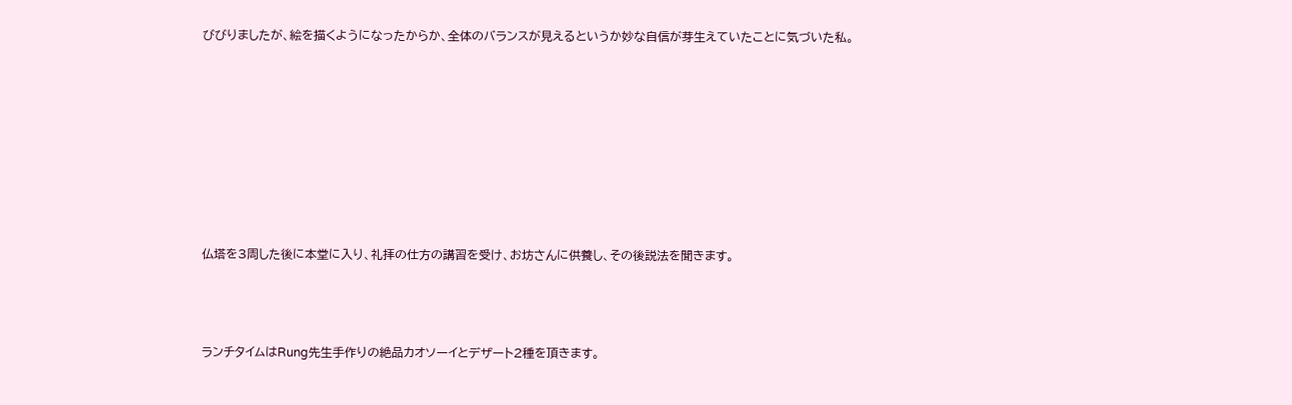びびりましたが、絵を描くようになったからか、全体のバランスが見えるというか妙な自信が芽生えていたことに気づいた私。








仏塔を3周した後に本堂に入り、礼拝の仕方の講習を受け、お坊さんに供養し、その後説法を聞きます。



ランチタイムはRung先生手作りの絶品カオソーイとデザート2種を頂きます。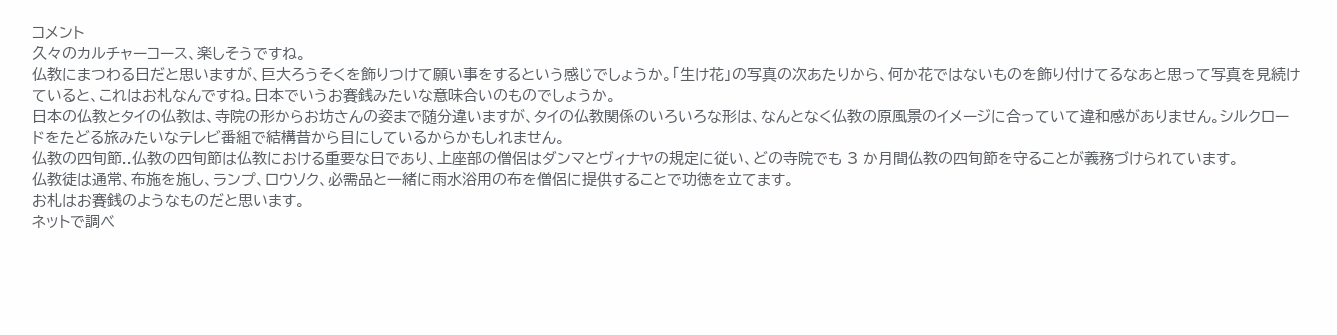コメント
久々のカルチャーコース、楽しそうですね。
仏教にまつわる日だと思いますが、巨大ろうそくを飾りつけて願い事をするという感じでしょうか。「生け花」の写真の次あたりから、何か花ではないものを飾り付けてるなあと思って写真を見続けていると、これはお札なんですね。日本でいうお賽銭みたいな意味合いのものでしょうか。
日本の仏教とタイの仏教は、寺院の形からお坊さんの姿まで随分違いますが、タイの仏教関係のいろいろな形は、なんとなく仏教の原風景のイメージに合っていて違和感がありません。シルクロードをたどる旅みたいなテレビ番組で結構昔から目にしているからかもしれません。
仏教の四旬節..仏教の四旬節は仏教における重要な日であり、上座部の僧侶はダンマとヴィナヤの規定に従い、どの寺院でも 3 か月間仏教の四旬節を守ることが義務づけられています。
仏教徒は通常、布施を施し、ランプ、ロウソク、必需品と一緒に雨水浴用の布を僧侶に提供することで功徳を立てます。
お札はお賽銭のようなものだと思います。
ネットで調べ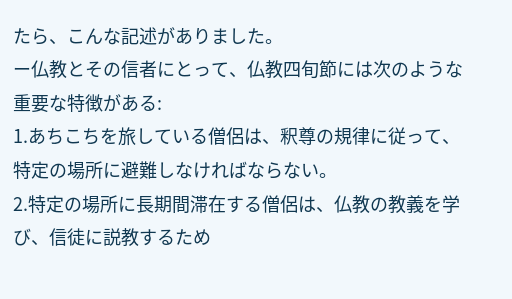たら、こんな記述がありました。
ー仏教とその信者にとって、仏教四旬節には次のような重要な特徴がある:
1.あちこちを旅している僧侶は、釈尊の規律に従って、特定の場所に避難しなければならない。
2.特定の場所に長期間滞在する僧侶は、仏教の教義を学び、信徒に説教するため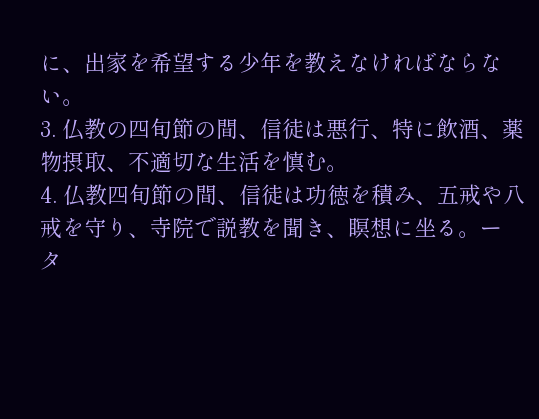に、出家を希望する少年を教えなければならない。
3. 仏教の四旬節の間、信徒は悪行、特に飲酒、薬物摂取、不適切な生活を慎む。
4. 仏教四旬節の間、信徒は功徳を積み、五戒や八戒を守り、寺院で説教を聞き、瞑想に坐る。ー
タ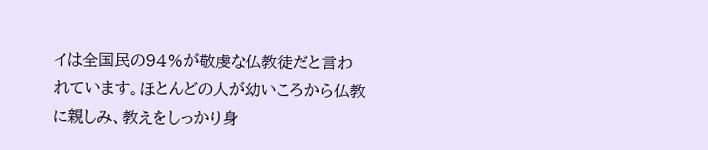イは全国民の94%が敬虔な仏教徒だと言われています。ほとんどの人が幼いころから仏教に親しみ、教えをしっかり身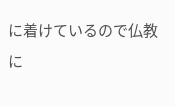に着けているので仏教に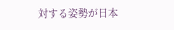対する姿勢が日本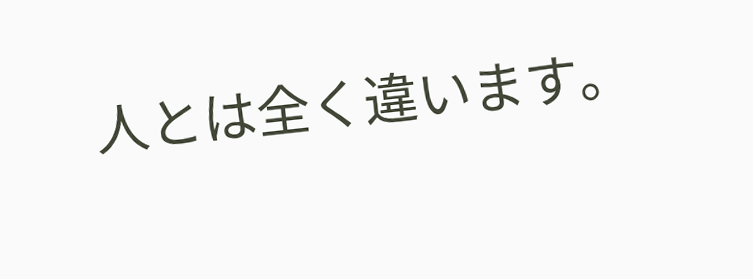人とは全く違います。